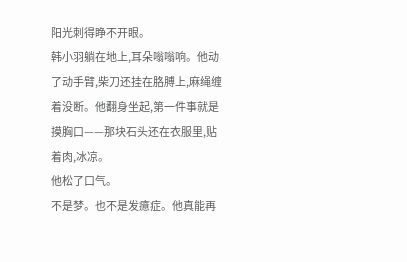阳光刺得睁不开眼。
韩小羽躺在地上,耳朵嗡嗡响。他动了动手臂,柴刀还挂在胳膊上,麻绳缠着没断。他翻身坐起,第一件事就是摸胸口——那块石头还在衣服里,贴着肉,冰凉。
他松了口气。
不是梦。也不是发癔症。他真能再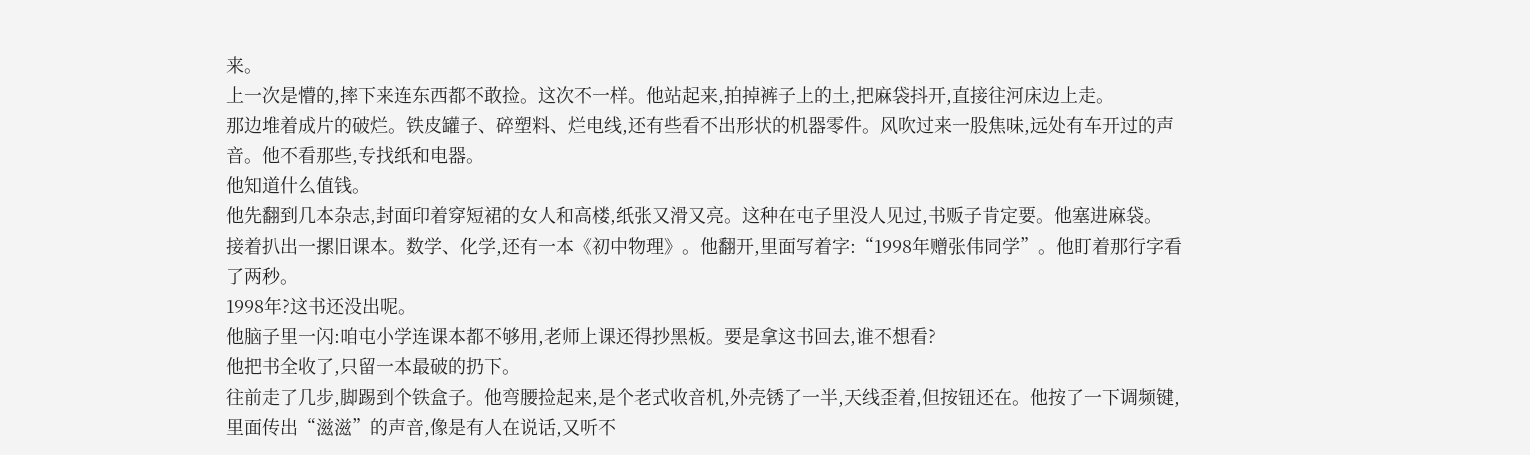来。
上一次是懵的,摔下来连东西都不敢捡。这次不一样。他站起来,拍掉裤子上的土,把麻袋抖开,直接往河床边上走。
那边堆着成片的破烂。铁皮罐子、碎塑料、烂电线,还有些看不出形状的机器零件。风吹过来一股焦味,远处有车开过的声音。他不看那些,专找纸和电器。
他知道什么值钱。
他先翻到几本杂志,封面印着穿短裙的女人和高楼,纸张又滑又亮。这种在屯子里没人见过,书贩子肯定要。他塞进麻袋。
接着扒出一摞旧课本。数学、化学,还有一本《初中物理》。他翻开,里面写着字:“1998年赠张伟同学”。他盯着那行字看了两秒。
1998年?这书还没出呢。
他脑子里一闪:咱屯小学连课本都不够用,老师上课还得抄黑板。要是拿这书回去,谁不想看?
他把书全收了,只留一本最破的扔下。
往前走了几步,脚踢到个铁盒子。他弯腰捡起来,是个老式收音机,外壳锈了一半,天线歪着,但按钮还在。他按了一下调频键,里面传出“滋滋”的声音,像是有人在说话,又听不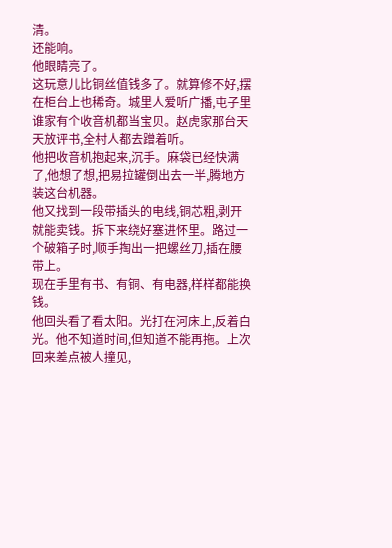清。
还能响。
他眼睛亮了。
这玩意儿比铜丝值钱多了。就算修不好,摆在柜台上也稀奇。城里人爱听广播,屯子里谁家有个收音机都当宝贝。赵虎家那台天天放评书,全村人都去蹭着听。
他把收音机抱起来,沉手。麻袋已经快满了,他想了想,把易拉罐倒出去一半,腾地方装这台机器。
他又找到一段带插头的电线,铜芯粗,剥开就能卖钱。拆下来绕好塞进怀里。路过一个破箱子时,顺手掏出一把螺丝刀,插在腰带上。
现在手里有书、有铜、有电器,样样都能换钱。
他回头看了看太阳。光打在河床上,反着白光。他不知道时间,但知道不能再拖。上次回来差点被人撞见,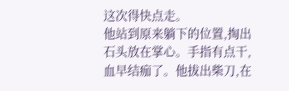这次得快点走。
他站到原来躺下的位置,掏出石头放在掌心。手指有点干,血早结痂了。他拔出柴刀,在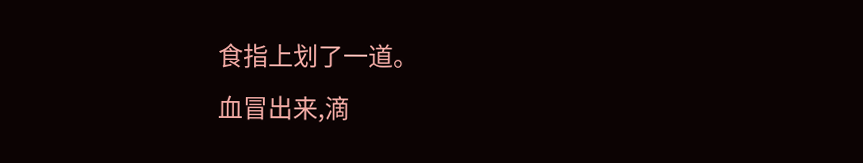食指上划了一道。
血冒出来,滴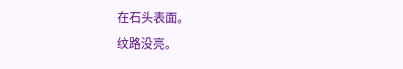在石头表面。
纹路没亮。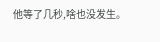他等了几秒,啥也没发生。